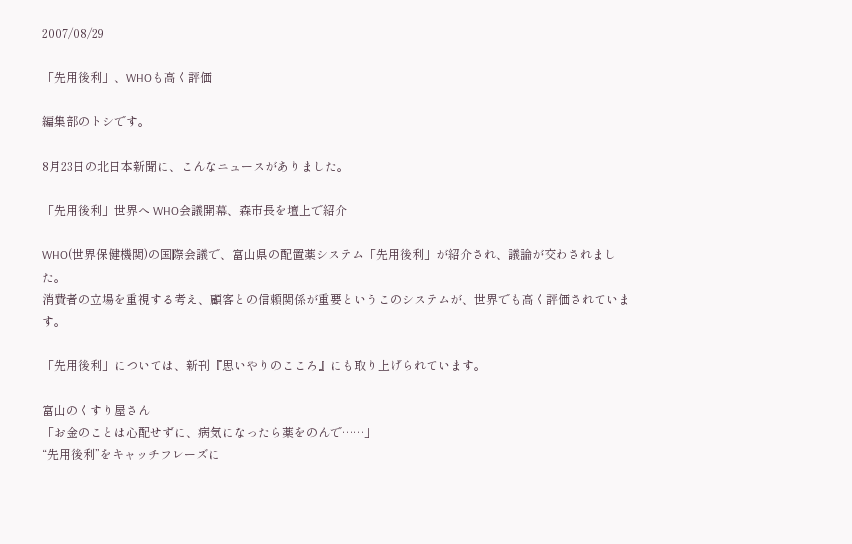2007/08/29

「先用後利」、WHOも高く評価

編集部のトシです。

8月23日の北日本新聞に、こんなニュースがありました。

「先用後利」世界へ WHO会議開幕、森市長を壇上で紹介

WHO(世界保健機関)の国際会議で、富山県の配置薬システム「先用後利」が紹介され、議論が交わされました。
消費者の立場を重視する考え、顧客との信頼関係が重要というこのシステムが、世界でも高く評価されています。

「先用後利」については、新刊『思いやりのこころ』にも取り上げられています。

富山のくすり屋さん
「お金のことは心配せずに、病気になったら薬をのんで……」
“先用後利”をキャッチフレーズに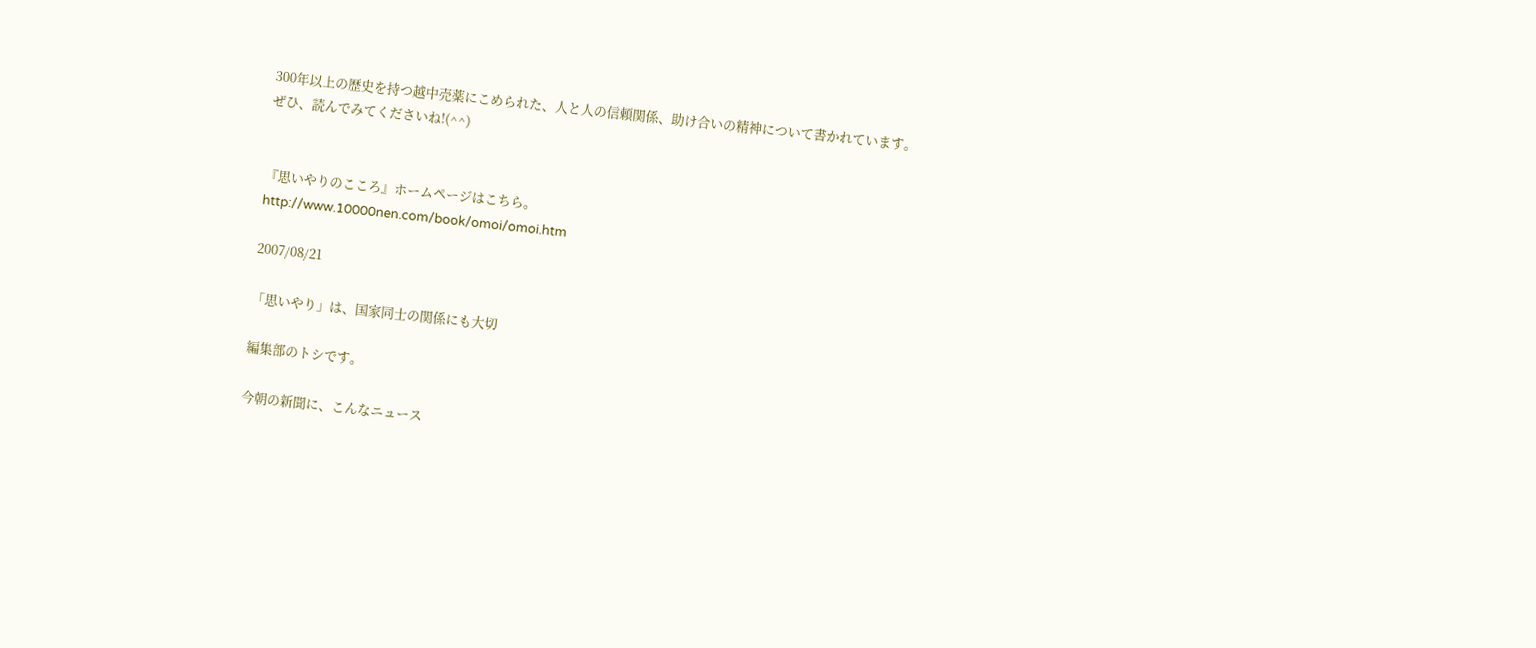300年以上の歴史を持つ越中売薬にこめられた、人と人の信頼関係、助け合いの精神について書かれています。
ぜひ、読んでみてくださいね!(^^)


『思いやりのこころ』ホームページはこちら。
http://www.10000nen.com/book/omoi/omoi.htm

2007/08/21

「思いやり」は、国家同士の関係にも大切

編集部のトシです。

今朝の新聞に、こんなニュース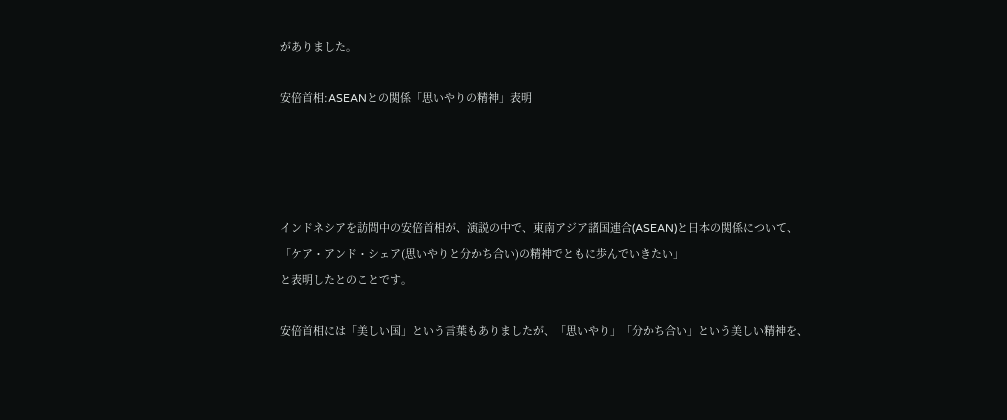がありました。

安倍首相:ASEANとの関係「思いやりの精神」表明




インドネシアを訪問中の安倍首相が、演説の中で、東南アジア諸国連合(ASEAN)と日本の関係について、
「ケア・アンド・シェア(思いやりと分かち合い)の精神でともに歩んでいきたい」
と表明したとのことです。

安倍首相には「美しい国」という言葉もありましたが、「思いやり」「分かち合い」という美しい精神を、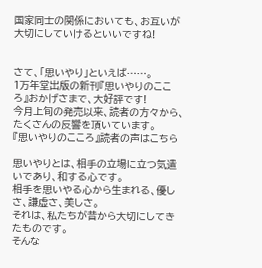国家同士の関係においても、お互いが大切にしていけるといいですね!


さて、「思いやり」といえば……。
1万年堂出版の新刊『思いやりのこころ』おかげさまで、大好評です!
今月上旬の発売以来、読者の方々から、たくさんの反響を頂いています。
『思いやりのこころ』読者の声はこちら

思いやりとは、相手の立場に立つ気遣いであり、和する心です。
相手を思いやる心から生まれる、優しさ、謙虚さ、美しさ。
それは、私たちが昔から大切にしてきたものです。
そんな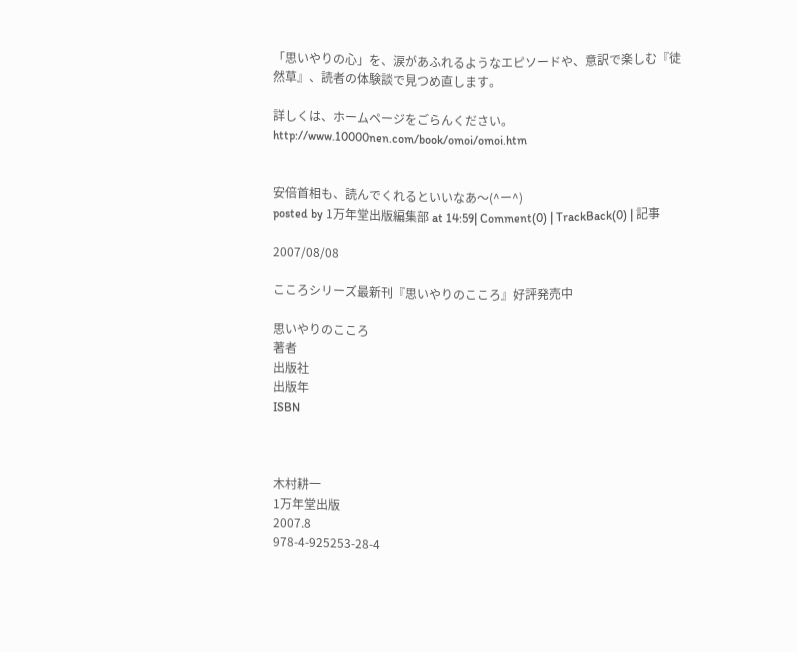「思いやりの心」を、涙があふれるようなエピソードや、意訳で楽しむ『徒然草』、読者の体験談で見つめ直します。

詳しくは、ホームページをごらんください。
http://www.10000nen.com/book/omoi/omoi.htm


安倍首相も、読んでくれるといいなあ〜(^ー^)
posted by 1万年堂出版編集部 at 14:59| Comment(0) | TrackBack(0) | 記事

2007/08/08

こころシリーズ最新刊『思いやりのこころ』好評発売中

思いやりのこころ
著者
出版社
出版年
ISBN



木村耕一
1万年堂出版
2007.8
978-4-925253-28-4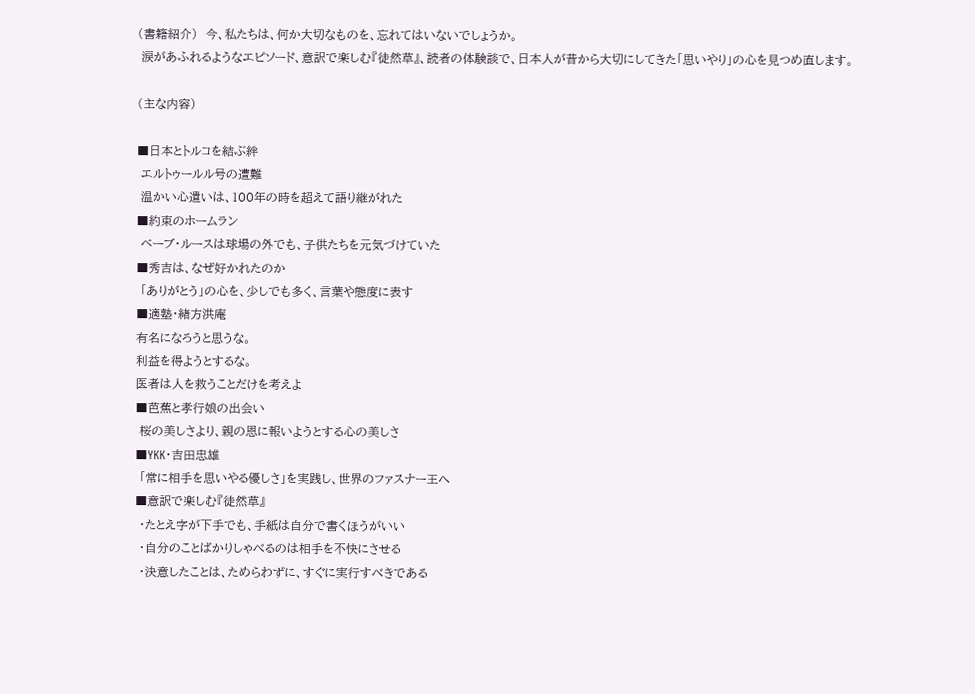(書籍紹介)  今、私たちは、何か大切なものを、忘れてはいないでしょうか。
 涙があふれるようなエピソード、意訳で楽しむ『徒然草』、読者の体験談で、日本人が昔から大切にしてきた「思いやり」の心を見つめ直します。

(主な内容)

■日本とトルコを結ぶ絆
 エルトゥールル号の遭難
 温かい心遣いは、100年の時を超えて語り継がれた
■約束のホームラン
 ベーブ・ルースは球場の外でも、子供たちを元気づけていた
■秀吉は、なぜ好かれたのか
 「ありがとう」の心を、少しでも多く、言葉や態度に表す
■適塾・緒方洪庵
有名になろうと思うな。
利益を得ようとするな。
医者は人を救うことだけを考えよ
■芭蕉と孝行娘の出会い
 桜の美しさより、親の恩に報いようとする心の美しさ
■YKK・吉田忠雄
 「常に相手を思いやる優しさ」を実践し、世界のファスナー王へ
■意訳で楽しむ『徒然草』
 ・たとえ字が下手でも、手紙は自分で書くほうがいい
 ・自分のことばかりしゃべるのは相手を不快にさせる
 ・決意したことは、ためらわずに、すぐに実行すべきである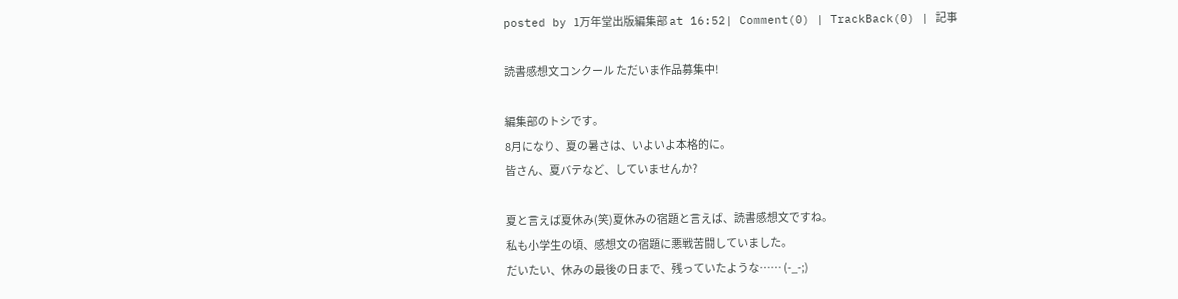posted by 1万年堂出版編集部 at 16:52| Comment(0) | TrackBack(0) | 記事

読書感想文コンクール ただいま作品募集中!

編集部のトシです。
8月になり、夏の暑さは、いよいよ本格的に。
皆さん、夏バテなど、していませんか?

夏と言えば夏休み(笑)夏休みの宿題と言えば、読書感想文ですね。
私も小学生の頃、感想文の宿題に悪戦苦闘していました。
だいたい、休みの最後の日まで、残っていたような…… (-_-;)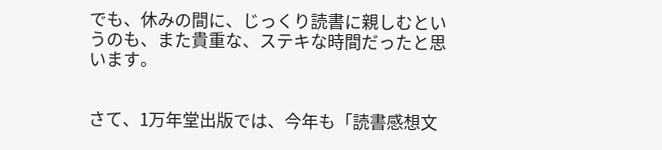でも、休みの間に、じっくり読書に親しむというのも、また貴重な、ステキな時間だったと思います。


さて、1万年堂出版では、今年も「読書感想文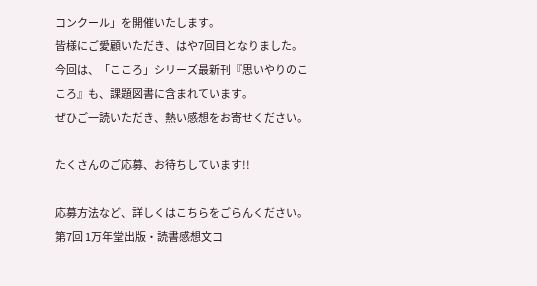コンクール」を開催いたします。
皆様にご愛顧いただき、はや7回目となりました。
今回は、「こころ」シリーズ最新刊『思いやりのこころ』も、課題図書に含まれています。
ぜひご一読いただき、熱い感想をお寄せください。

たくさんのご応募、お待ちしています!!

応募方法など、詳しくはこちらをごらんください。
第7回 1万年堂出版・読書感想文コ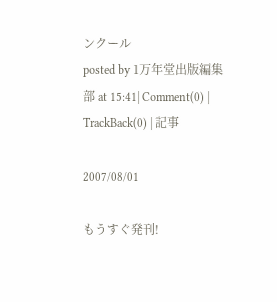ンクール
posted by 1万年堂出版編集部 at 15:41| Comment(0) | TrackBack(0) | 記事

2007/08/01

もうすぐ発刊!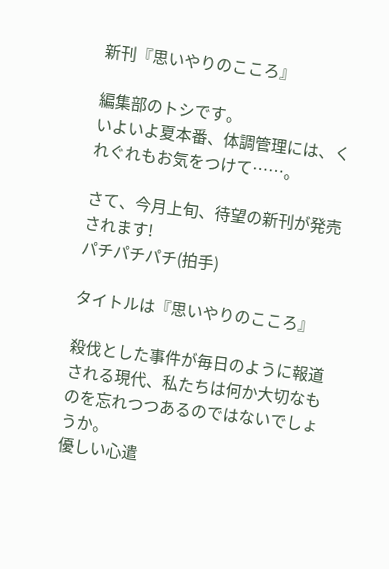新刊『思いやりのこころ』

編集部のトシです。
いよいよ夏本番、体調管理には、くれぐれもお気をつけて……。

さて、今月上旬、待望の新刊が発売されます!
パチパチパチ(拍手)

タイトルは『思いやりのこころ』

殺伐とした事件が毎日のように報道される現代、私たちは何か大切なものを忘れつつあるのではないでしょうか。
優しい心遣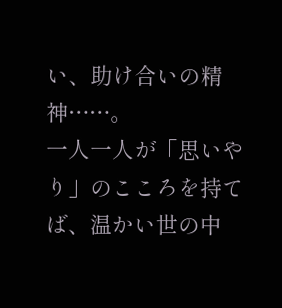い、助け合いの精神……。
一人一人が「思いやり」のこころを持てば、温かい世の中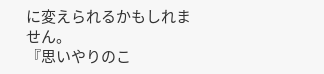に変えられるかもしれません。
『思いやりのこ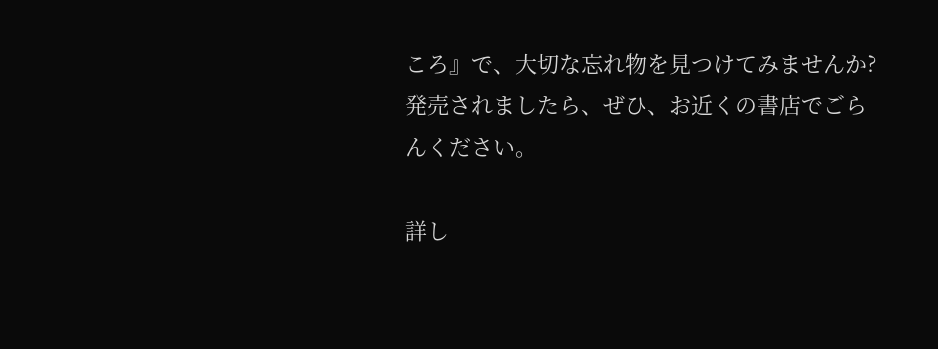ころ』で、大切な忘れ物を見つけてみませんか?
発売されましたら、ぜひ、お近くの書店でごらんください。

詳し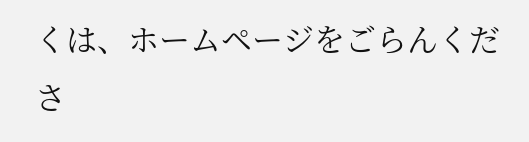くは、ホームページをごらんくださ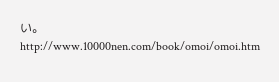い。
http://www.10000nen.com/book/omoi/omoi.htm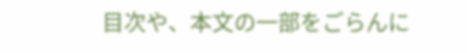目次や、本文の一部をごらんに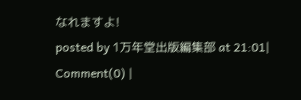なれますよ!
posted by 1万年堂出版編集部 at 21:01| Comment(0) |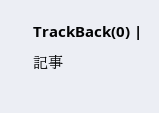TrackBack(0) | 記事